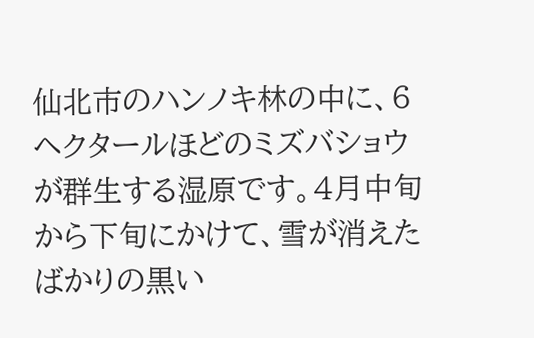仙北市のハンノキ林の中に、6ヘクタールほどのミズバショウが群生する湿原です。4月中旬から下旬にかけて、雪が消えたばかりの黒い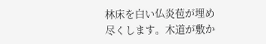林床を白い仏炎苞が埋め尽くします。木道が敷か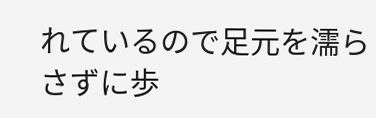れているので足元を濡らさずに歩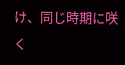け、同じ時期に咲く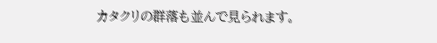カタクリの群落も並んで見られます。